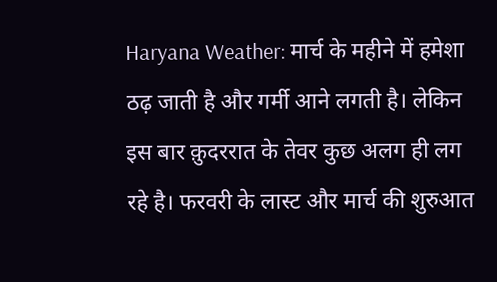Haryana Weather: मार्च के महीने में हमेशा ठढ़ जाती है और गर्मी आने लगती है। लेकिन इस बार क़ुदररात के तेवर कुछ अलग ही लग रहे है। फरवरी के लास्ट और मार्च की शुरुआत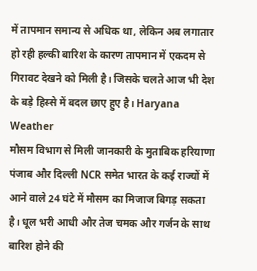में तापमान समान्य से अधिक था, लेकिन अब लगातार हो रही हल्की बारिश के कारण तापमान में एकदम से गिरावट देखने को मिली है। जिसके चलते आज भी देश के बड़े हिस्से में बदल छाए हुए है। Haryana Weather
मौसम विभाग से मिली जानकारी के मुताबिक हरियाणा पंजाब और दिल्ली NCR समेत भारत के कई राज्यों में आने वाले 24 घंटे में मौसम का मिजाज बिगड़ सकता है। धूल भरी आधी और तेज चमक और गर्जन के साथ बारिश होने की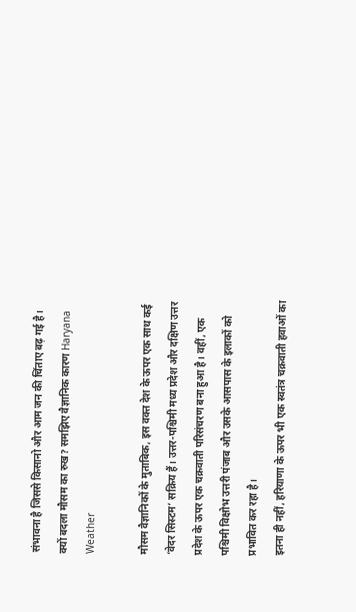संभावना है जिससे किसानो और आम जन की चिंताए बढ़ गई है।
क्यों बदला मौसम का रुख? समझिए वैज्ञानिक कारण Haryana Weather

मौसम वैज्ञानिकों के मुताबिक, इस वक्त देश के ऊपर एक साथ कई ‘वेदर सिस्टम’ सक्रिय हैं। उत्तर-पश्चिमी मध्य प्रदेश और दक्षिण उत्तर प्रदेश के ऊपर एक चक्रवाती परिसंचरण बना हुआ है। वहीं, एक पश्चिमी विक्षोभ उत्तरी पंजाब और उसके आसपास के इलाकों को प्रभावित कर रहा है।
इतना ही नहीं, हरियाणा के ऊपर भी एक स्वतंत्र चक्रवाती हवाओं का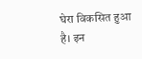घेरा विकसित हुआ है। इन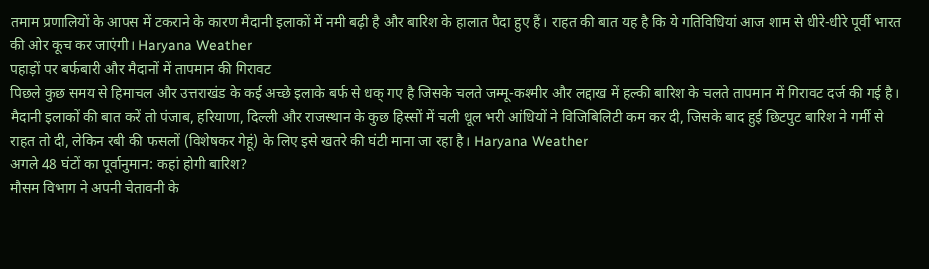तमाम प्रणालियों के आपस में टकराने के कारण मैदानी इलाकों में नमी बढ़ी है और बारिश के हालात पैदा हुए हैं। राहत की बात यह है कि ये गतिविधियां आज शाम से धीरे-धीरे पूर्वी भारत की ओर कूच कर जाएंगी। Haryana Weather
पहाड़ों पर बर्फबारी और मैदानों में तापमान की गिरावट
पिछले कुछ समय से हिमाचल और उत्तराखंड के कई अच्छे इलाके बर्फ से धक् गए है जिसके चलते जम्मू-कश्मीर और लद्दाख में हल्की बारिश के चलते तापमान में गिरावट दर्ज की गई है।
मैदानी इलाकों की बात करें तो पंजाब, हरियाणा, दिल्ली और राजस्थान के कुछ हिस्सों में चली धूल भरी आंधियों ने विजिबिलिटी कम कर दी, जिसके बाद हुई छिटपुट बारिश ने गर्मी से राहत तो दी, लेकिन रबी की फसलों (विशेषकर गेहूं) के लिए इसे खतरे की घंटी माना जा रहा है। Haryana Weather
अगले 48 घंटों का पूर्वानुमान: कहां होगी बारिश?
मौसम विभाग ने अपनी चेतावनी के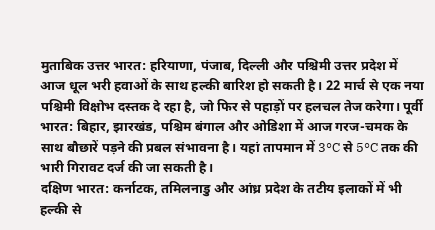मुताबिक उत्तर भारत: हरियाणा, पंजाब, दिल्ली और पश्चिमी उत्तर प्रदेश में आज धूल भरी हवाओं के साथ हल्की बारिश हो सकती है। 22 मार्च से एक नया पश्चिमी विक्षोभ दस्तक दे रहा है, जो फिर से पहाड़ों पर हलचल तेज करेगा। पूर्वी भारत: बिहार, झारखंड, पश्चिम बंगाल और ओडिशा में आज गरज-चमक के साथ बौछारें पड़ने की प्रबल संभावना है। यहां तापमान में 3°C से 5°C तक की भारी गिरावट दर्ज की जा सकती है।
दक्षिण भारत: कर्नाटक, तमिलनाडु और आंध्र प्रदेश के तटीय इलाकों में भी हल्की से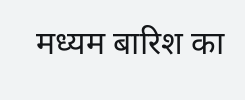मध्यम बारिश का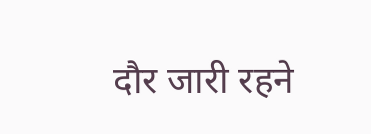दौर जारी रहने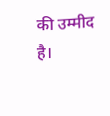की उम्मीद है।